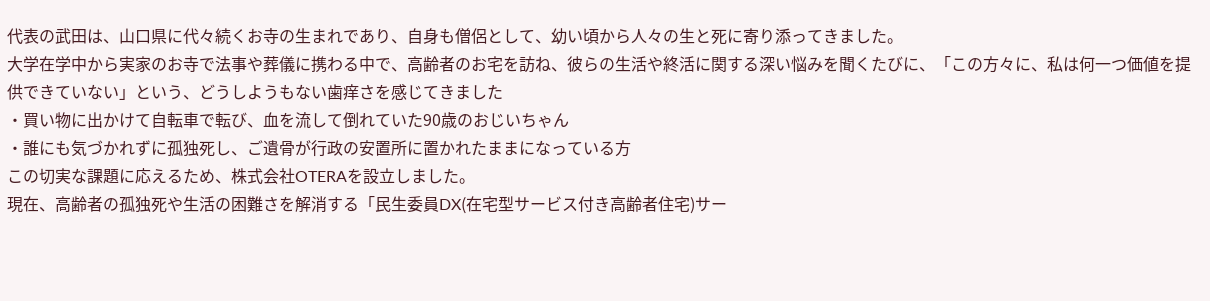代表の武田は、山口県に代々続くお寺の生まれであり、自身も僧侶として、幼い頃から人々の生と死に寄り添ってきました。
大学在学中から実家のお寺で法事や葬儀に携わる中で、高齢者のお宅を訪ね、彼らの生活や終活に関する深い悩みを聞くたびに、「この方々に、私は何一つ価値を提供できていない」という、どうしようもない歯痒さを感じてきました
・買い物に出かけて自転車で転び、血を流して倒れていた90歳のおじいちゃん
・誰にも気づかれずに孤独死し、ご遺骨が行政の安置所に置かれたままになっている方
この切実な課題に応えるため、株式会社OTERAを設立しました。
現在、高齢者の孤独死や生活の困難さを解消する「民生委員DX(在宅型サービス付き高齢者住宅)サー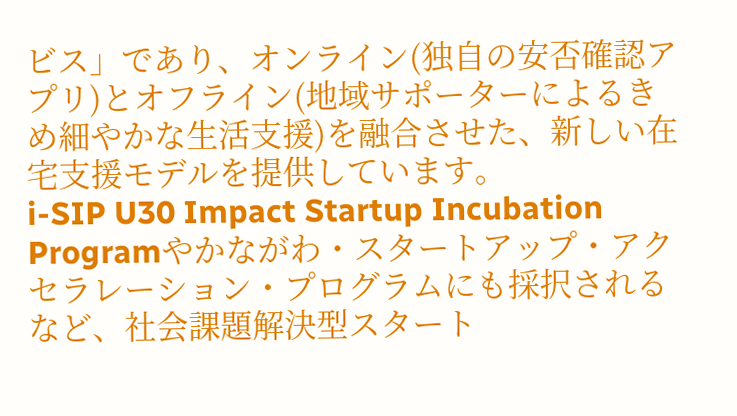ビス」であり、オンライン(独自の安否確認アプリ)とオフライン(地域サポーターによるきめ細やかな生活支援)を融合させた、新しい在宅支援モデルを提供しています。
i-SIP U30 Impact Startup Incubation Programやかながわ・スタートアップ・アクセラレーション・プログラムにも採択されるなど、社会課題解決型スタート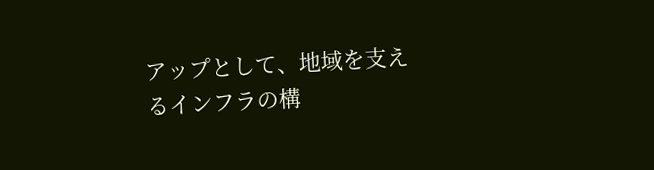アップとして、地域を支えるインフラの構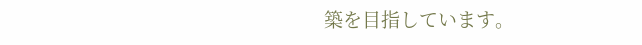築を目指しています。